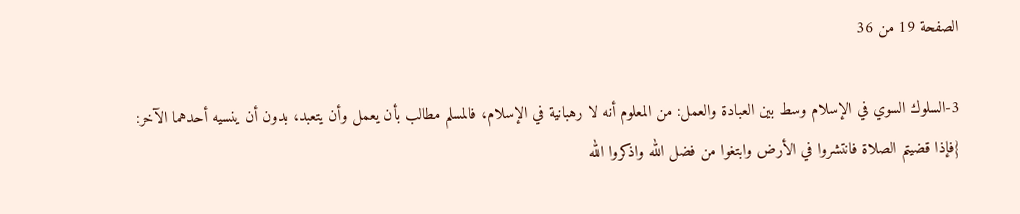الصفحة 19 من 36

3-السلوك السوي في الإسلام وسط بين العبادة والعمل: من المعلوم أنه لا رهبانية في الإسلام، فالمسلم مطالب بأن يعمل وأن يتعبد، بدون أن ينسيه أحدهما الآخر: {فإذا قضيتم الصلاة فانتشروا في الأرض وابتغوا من فضل الله واذكروا الله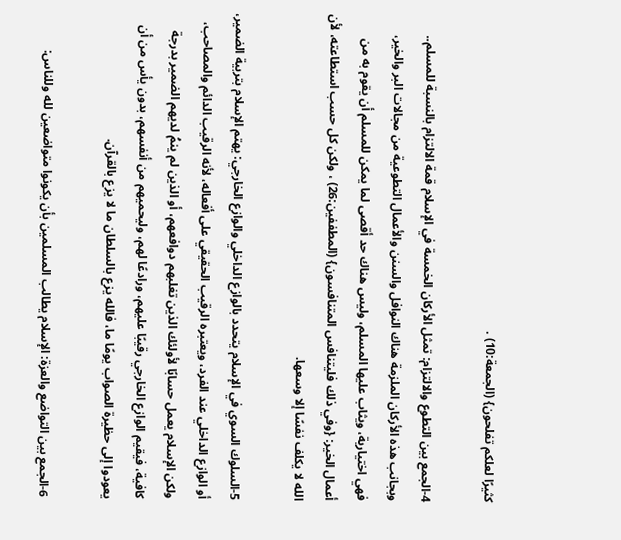كثيرًا لعلكم تفلحون} (الجمعة:10) .

4-الجمع بين التطوع والالتزام: تمثل الأركان الخمسة في الإسلام قمة الالتزام بالنسبة للمسلم.. وبجانب هذه الأركان الملزمة هناك النوافل والسنن والأعمال التطوعية من مجالات البر والخير، فهي اختيارية، ويثاب عليها المسلم، وليس هناك حد أقصى لما يمكن للمسلم أن يقوم به من أعمال الخير: {وفي ذلك فليتنافس المتنافسون} (المطففين:26) ، ولكن كل حسب استطاعته، لأن الله لا يكلف نفسًا إلا وسعها.

5-السلوك السوي في الإسلام يتحدد بالوازع الداخلي والوازع الخارجي: يهتم الإسلام بتربية الضمير، أو الوازع الداخلي عند الفرد، ويعتبره الرقيب الحقيقي على أفعاله، لأنه الرقيب الدائم والمصاحب، ولكن الإسلام يعمل حسابًا لأولئك الذين تغلبهم دوافعهم، أو الذين لم ينمُ لديهم الضمير بدرجة كافية، فيقيم الوازع الخارجي رقيبًا عليهم، ورادعًا لهم، وليحميهم من أنفسهم، بدون يأس من أن يعودوا إلى حظيرة الصواب يومًا ما، فالله يزع بالسلطان ما لا يزع بالقرآن.

6-الجمع بين التواضع والعزة: الإسلام يطالب المسلمين بأن يكونوا متواضعين لله وللناس: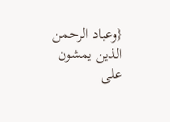{وعباد الرحمن الذين يمشون على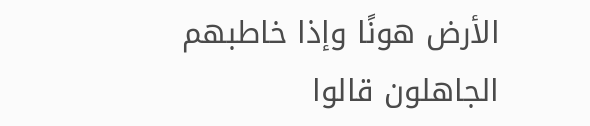الأرض هونًا وإذا خاطبهم الجاهلون قالوا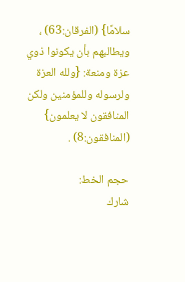سلامًا} (الفرقان:63) ، ويطالبهم بأن يكونوا ذوي عزة ومنعة: {ولله العزة ولرسوله وللمؤمنين ولكن المنافقون لا يعلمون} (المنافقون:8) .

حجم الخط:
شارك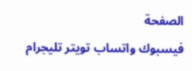الصفحة
فيسبوك واتساب تويتر تليجرام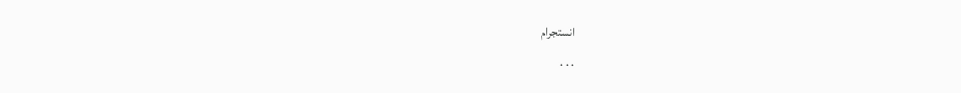انستجرام
. . .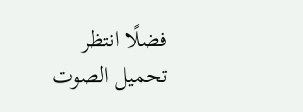فضلًا انتظر تحميل الصوت